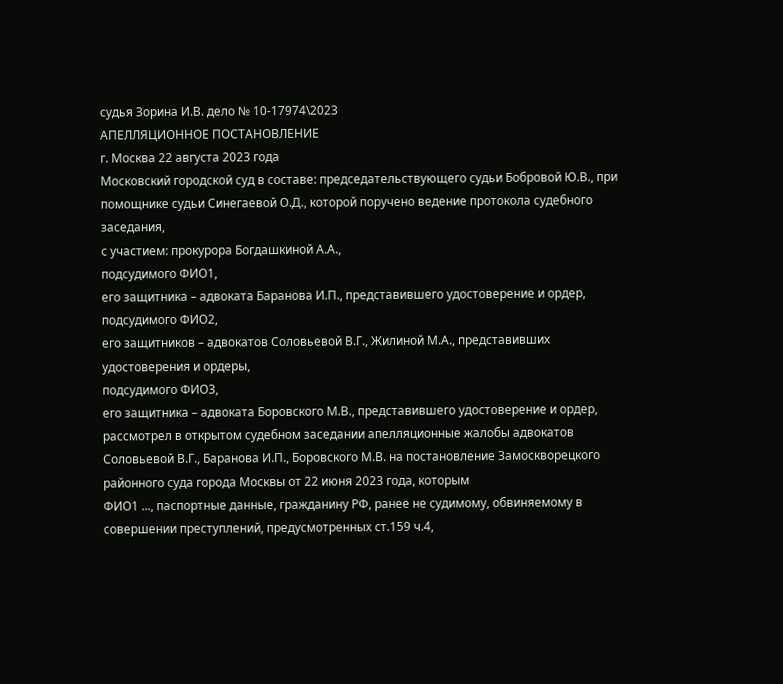судья Зорина И.В. дело № 10-17974\2023
АПЕЛЛЯЦИОННОЕ ПОСТАНОВЛЕНИЕ
г. Москва 22 августа 2023 года
Московский городской суд в составе: председательствующего судьи Бобровой Ю.В., при помощнике судьи Синегаевой О.Д., которой поручено ведение протокола судебного заседания,
с участием: прокурора Богдашкиной А.А.,
подсудимого ФИО1,
его защитника – адвоката Баранова И.П., представившего удостоверение и ордер,
подсудимого ФИО2,
его защитников – адвокатов Соловьевой В.Г., Жилиной М.А., представивших удостоверения и ордеры,
подсудимого ФИО3,
его защитника – адвоката Боровского М.В., представившего удостоверение и ордер,
рассмотрел в открытом судебном заседании апелляционные жалобы адвокатов Соловьевой В.Г., Баранова И.П., Боровского М.В. на постановление Замоскворецкого районного суда города Москвы от 22 июня 2023 года, которым
ФИО1 ..., паспортные данные, гражданину РФ, ранее не судимому, обвиняемому в совершении преступлений, предусмотренных ст.159 ч.4,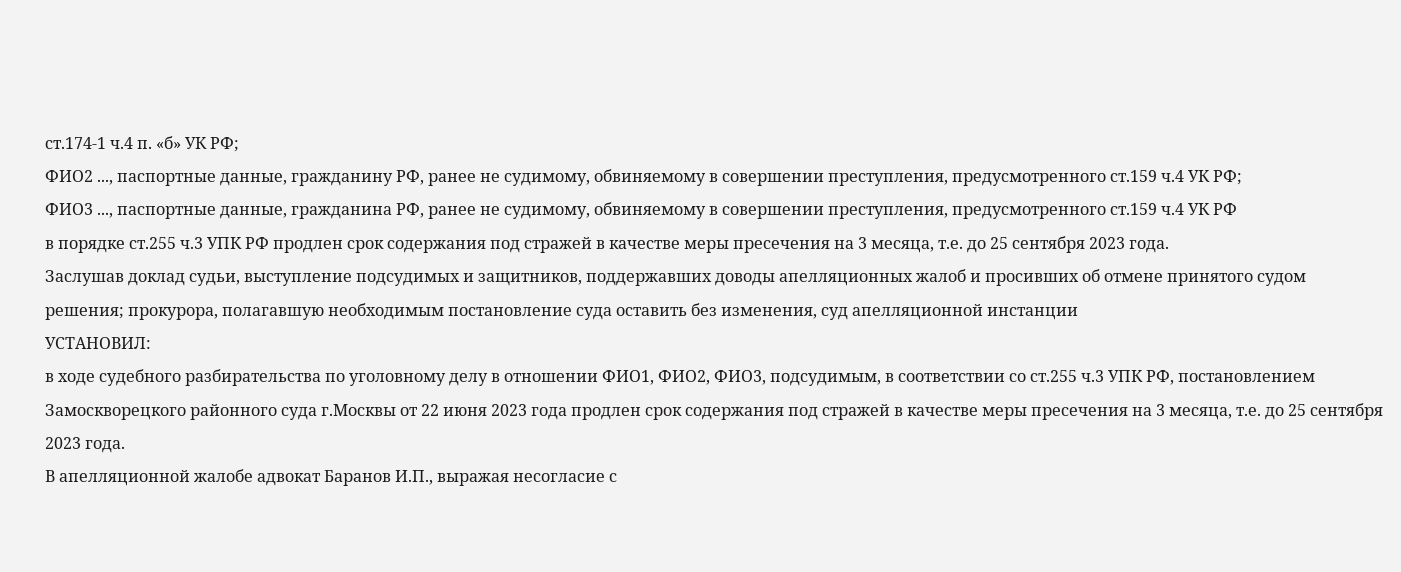ст.174-1 ч.4 п. «б» УК РФ;
ФИО2 ..., паспортные данные, гражданину РФ, ранее не судимому, обвиняемому в совершении преступления, предусмотренного ст.159 ч.4 УК РФ;
ФИО3 ..., паспортные данные, гражданина РФ, ранее не судимому, обвиняемому в совершении преступления, предусмотренного ст.159 ч.4 УК РФ
в порядке ст.255 ч.3 УПК РФ продлен срок содержания под стражей в качестве меры пресечения на 3 месяца, т.е. до 25 сентября 2023 года.
Заслушав доклад судьи, выступление подсудимых и защитников, поддержавших доводы апелляционных жалоб и просивших об отмене принятого судом решения; прокурора, полагавшую необходимым постановление суда оставить без изменения, суд апелляционной инстанции
УСТАНОВИЛ:
в ходе судебного разбирательства по уголовному делу в отношении ФИО1, ФИО2, ФИО3, подсудимым, в соответствии со ст.255 ч.3 УПК РФ, постановлением Замоскворецкого районного суда г.Москвы от 22 июня 2023 года продлен срок содержания под стражей в качестве меры пресечения на 3 месяца, т.е. до 25 сентября 2023 года.
В апелляционной жалобе адвокат Баранов И.П., выражая несогласие с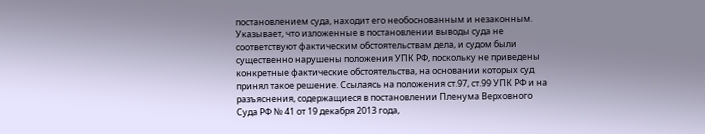постановлением суда, находит его необоснованным и незаконным. Указывает, что изложенные в постановлении выводы суда не соответствуют фактическим обстоятельствам дела, и судом были существенно нарушены положения УПК РФ, поскольку не приведены конкретные фактические обстоятельства, на основании которых суд принял такое решение. Ссылаясь на положения ст.97, ст.99 УПК РФ и на разъяснения, содержащиеся в постановлении Пленума Верховного Суда РФ № 41 от 19 декабря 2013 года,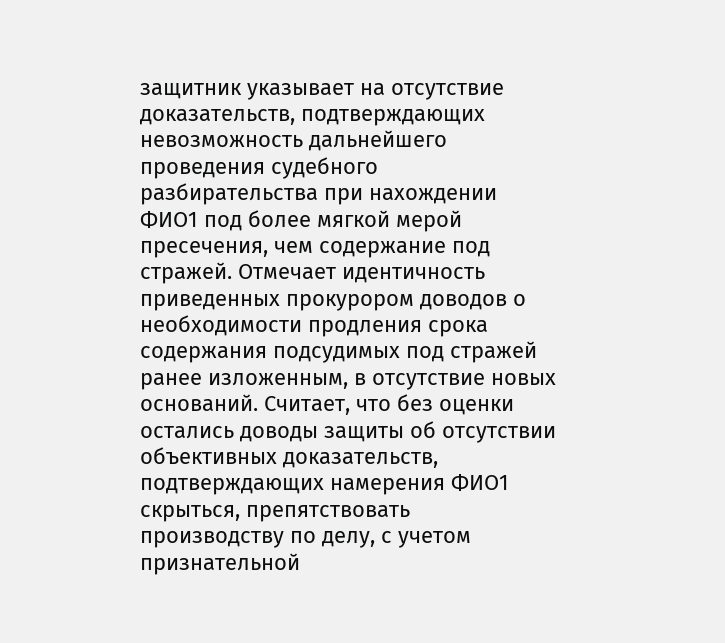защитник указывает на отсутствие доказательств, подтверждающих невозможность дальнейшего проведения судебного разбирательства при нахождении ФИО1 под более мягкой мерой пресечения, чем содержание под стражей. Отмечает идентичность приведенных прокурором доводов о необходимости продления срока содержания подсудимых под стражей ранее изложенным, в отсутствие новых оснований. Считает, что без оценки остались доводы защиты об отсутствии объективных доказательств, подтверждающих намерения ФИО1 скрыться, препятствовать производству по делу, с учетом признательной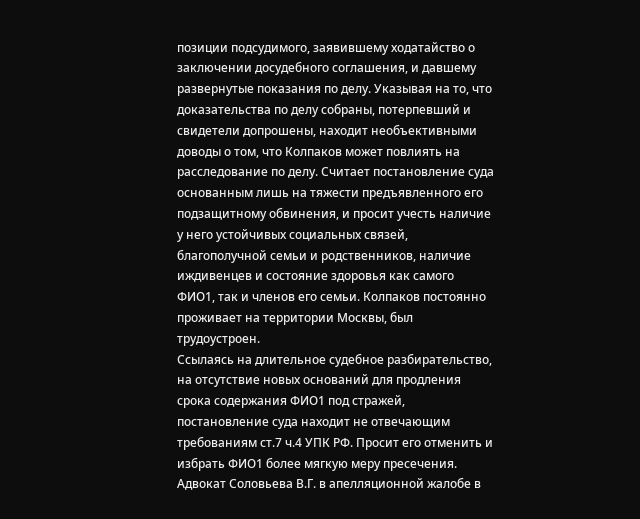позиции подсудимого, заявившему ходатайство о заключении досудебного соглашения, и давшему развернутые показания по делу. Указывая на то, что доказательства по делу собраны, потерпевший и свидетели допрошены, находит необъективными доводы о том, что Колпаков может повлиять на расследование по делу. Считает постановление суда основанным лишь на тяжести предъявленного его подзащитному обвинения, и просит учесть наличие у него устойчивых социальных связей, благополучной семьи и родственников, наличие иждивенцев и состояние здоровья как самого ФИО1, так и членов его семьи. Колпаков постоянно проживает на территории Москвы, был трудоустроен.
Ссылаясь на длительное судебное разбирательство, на отсутствие новых оснований для продления срока содержания ФИО1 под стражей, постановление суда находит не отвечающим требованиям ст.7 ч.4 УПК РФ. Просит его отменить и избрать ФИО1 более мягкую меру пресечения.
Адвокат Соловьева В.Г. в апелляционной жалобе в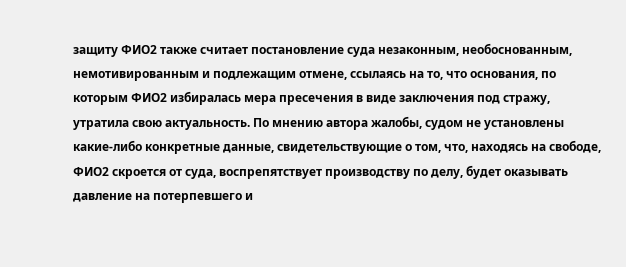защиту ФИО2 также считает постановление суда незаконным, необоснованным, немотивированным и подлежащим отмене, ссылаясь на то, что основания, по которым ФИО2 избиралась мера пресечения в виде заключения под стражу, утратила свою актуальность. По мнению автора жалобы, судом не установлены какие-либо конкретные данные, свидетельствующие о том, что, находясь на свободе, ФИО2 скроется от суда, воспрепятствует производству по делу, будет оказывать давление на потерпевшего и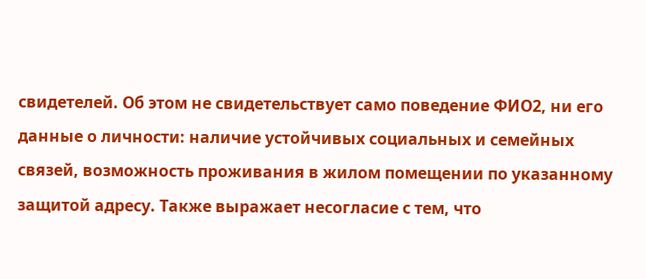свидетелей. Об этом не свидетельствует само поведение ФИО2, ни его данные о личности: наличие устойчивых социальных и семейных связей, возможность проживания в жилом помещении по указанному защитой адресу. Также выражает несогласие с тем, что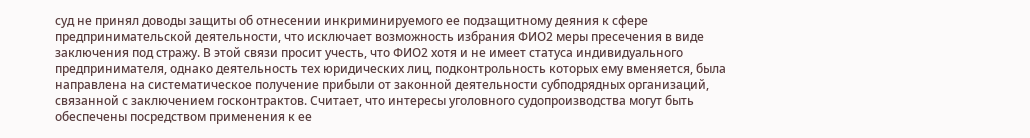суд не принял доводы защиты об отнесении инкриминируемого ее подзащитному деяния к сфере предпринимательской деятельности, что исключает возможность избрания ФИО2 меры пресечения в виде заключения под стражу. В этой связи просит учесть, что ФИО2 хотя и не имеет статуса индивидуального предпринимателя, однако деятельность тех юридических лиц, подконтрольность которых ему вменяется, была направлена на систематическое получение прибыли от законной деятельности субподрядных организаций, связанной с заключением госконтрактов. Считает, что интересы уголовного судопроизводства могут быть обеспечены посредством применения к ее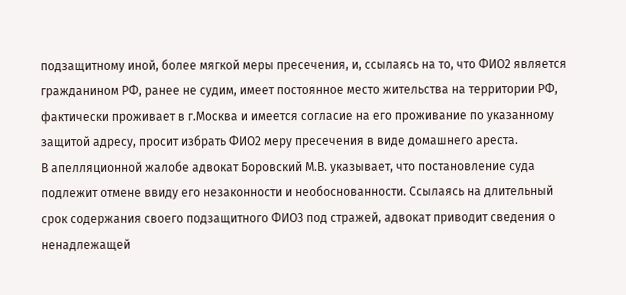подзащитному иной, более мягкой меры пресечения, и, ссылаясь на то, что ФИО2 является гражданином РФ, ранее не судим, имеет постоянное место жительства на территории РФ, фактически проживает в г.Москва и имеется согласие на его проживание по указанному защитой адресу, просит избрать ФИО2 меру пресечения в виде домашнего ареста.
В апелляционной жалобе адвокат Боровский М.В. указывает, что постановление суда подлежит отмене ввиду его незаконности и необоснованности. Ссылаясь на длительный срок содержания своего подзащитного ФИО3 под стражей, адвокат приводит сведения о ненадлежащей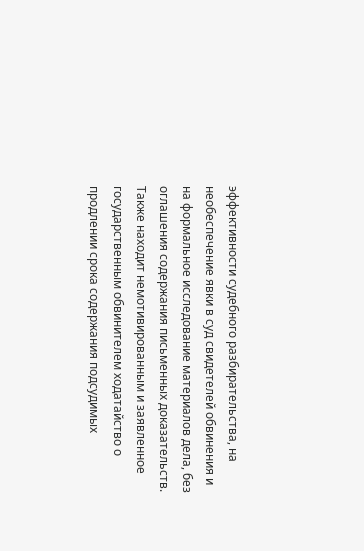эффективности судебного разбирательства, на необеспечение явки в суд свидетелей обвинения и на формальное исследование материалов дела, без оглашения содержания письменных доказательств. Также находит немотивированным и заявленное государственным обвинителем ходатайство о продлении срока содержания подсудимых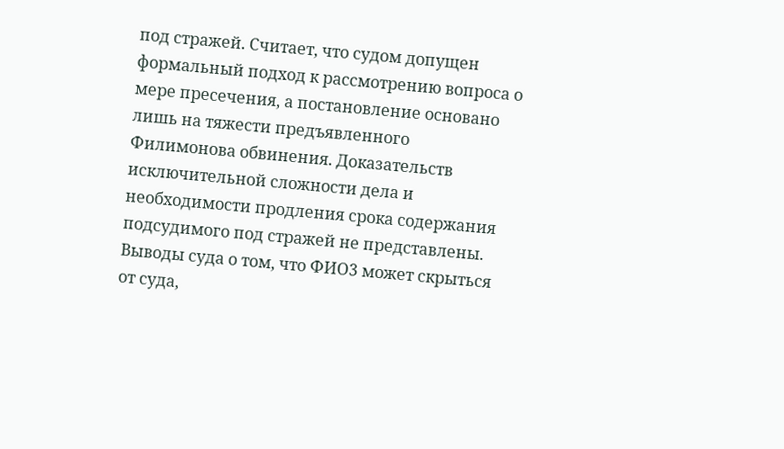под стражей. Считает, что судом допущен формальный подход к рассмотрению вопроса о мере пресечения, а постановление основано лишь на тяжести предъявленного Филимонова обвинения. Доказательств исключительной сложности дела и необходимости продления срока содержания подсудимого под стражей не представлены. Выводы суда о том, что ФИО3 может скрыться от суда,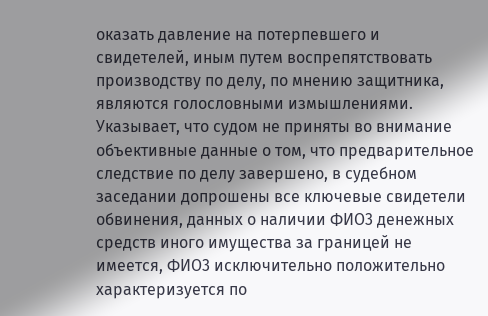оказать давление на потерпевшего и свидетелей, иным путем воспрепятствовать производству по делу, по мнению защитника, являются голословными измышлениями. Указывает, что судом не приняты во внимание объективные данные о том, что предварительное следствие по делу завершено, в судебном заседании допрошены все ключевые свидетели обвинения, данных о наличии ФИО3 денежных средств иного имущества за границей не имеется, ФИО3 исключительно положительно характеризуется по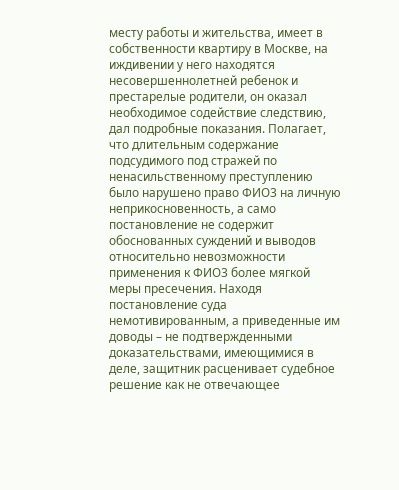месту работы и жительства, имеет в собственности квартиру в Москве, на иждивении у него находятся несовершеннолетней ребенок и престарелые родители, он оказал необходимое содействие следствию, дал подробные показания. Полагает, что длительным содержание подсудимого под стражей по ненасильственному преступлению было нарушено право ФИО3 на личную неприкосновенность, а само постановление не содержит обоснованных суждений и выводов относительно невозможности применения к ФИО3 более мягкой меры пресечения. Находя постановление суда немотивированным, а приведенные им доводы – не подтвержденными доказательствами, имеющимися в деле, защитник расценивает судебное решение как не отвечающее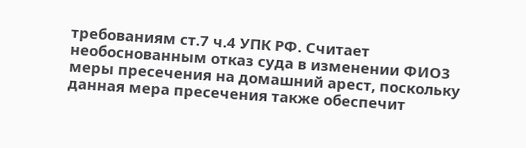требованиям ст.7 ч.4 УПК РФ. Считает необоснованным отказ суда в изменении ФИО3 меры пресечения на домашний арест, поскольку данная мера пресечения также обеспечит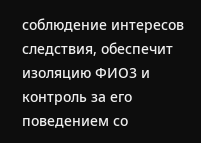соблюдение интересов следствия, обеспечит изоляцию ФИО3 и контроль за его поведением со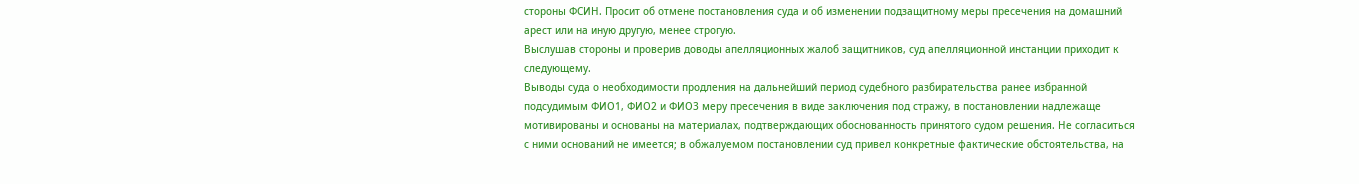стороны ФСИН. Просит об отмене постановления суда и об изменении подзащитному меры пресечения на домашний арест или на иную другую, менее строгую.
Выслушав стороны и проверив доводы апелляционных жалоб защитников, суд апелляционной инстанции приходит к следующему.
Выводы суда о необходимости продления на дальнейший период судебного разбирательства ранее избранной подсудимым ФИО1, ФИО2 и ФИО3 меру пресечения в виде заключения под стражу, в постановлении надлежаще мотивированы и основаны на материалах, подтверждающих обоснованность принятого судом решения. Не согласиться с ними оснований не имеется; в обжалуемом постановлении суд привел конкретные фактические обстоятельства, на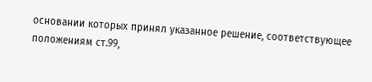основании которых принял указанное решение, соответствующее положениям ст.99,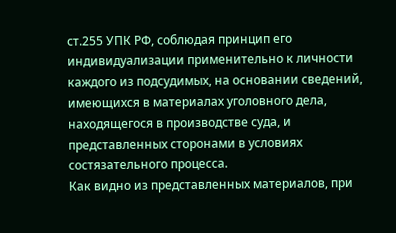ст.255 УПК РФ, соблюдая принцип его индивидуализации применительно к личности каждого из подсудимых, на основании сведений, имеющихся в материалах уголовного дела, находящегося в производстве суда, и представленных сторонами в условиях состязательного процесса.
Как видно из представленных материалов, при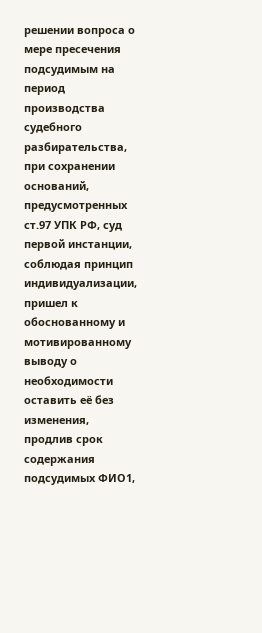решении вопроса о мере пресечения подсудимым на период производства судебного разбирательства, при сохранении оснований, предусмотренных ст.97 УПК РФ, суд первой инстанции, соблюдая принцип индивидуализации, пришел к обоснованному и мотивированному выводу о необходимости оставить её без изменения, продлив срок содержания подсудимых ФИО1,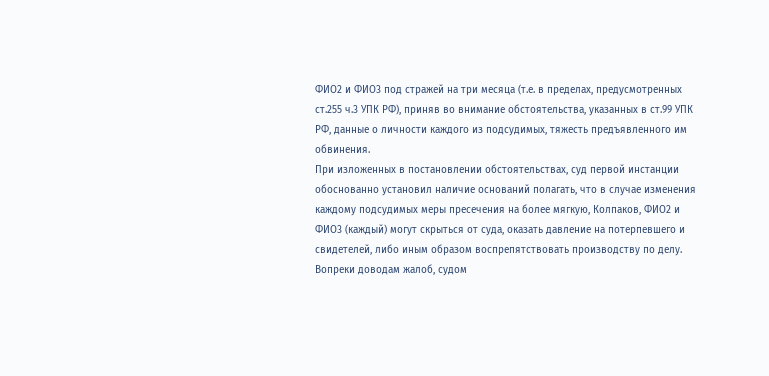ФИО2 и ФИО3 под стражей на три месяца (т.е. в пределах, предусмотренных ст.255 ч.3 УПК РФ), приняв во внимание обстоятельства, указанных в ст.99 УПК РФ, данные о личности каждого из подсудимых, тяжесть предъявленного им обвинения.
При изложенных в постановлении обстоятельствах, суд первой инстанции обоснованно установил наличие оснований полагать, что в случае изменения каждому подсудимых меры пресечения на более мягкую, Колпаков, ФИО2 и ФИО3 (каждый) могут скрыться от суда, оказать давление на потерпевшего и свидетелей, либо иным образом воспрепятствовать производству по делу.
Вопреки доводам жалоб, судом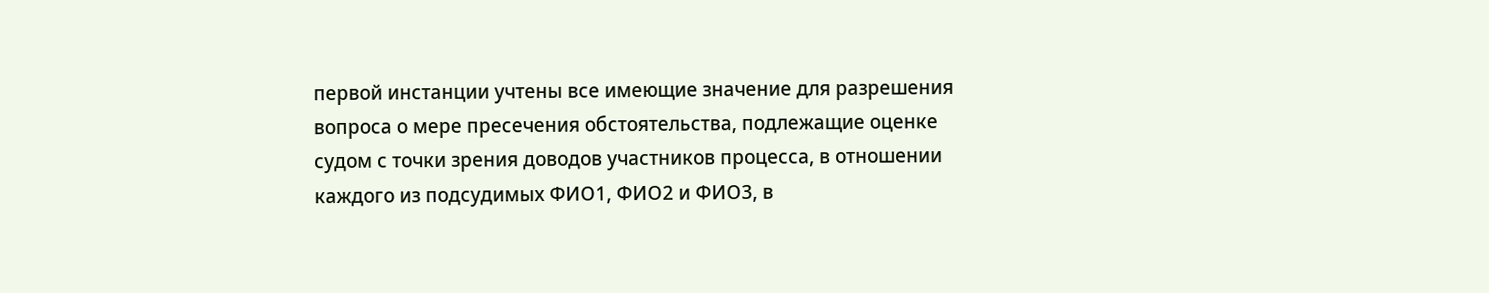первой инстанции учтены все имеющие значение для разрешения вопроса о мере пресечения обстоятельства, подлежащие оценке судом с точки зрения доводов участников процесса, в отношении каждого из подсудимых ФИО1, ФИО2 и ФИО3, в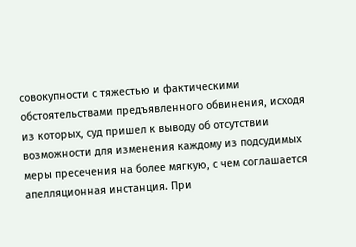совокупности с тяжестью и фактическими обстоятельствами предъявленного обвинения, исходя из которых, суд пришел к выводу об отсутствии возможности для изменения каждому из подсудимых меры пресечения на более мягкую, с чем соглашается апелляционная инстанция. При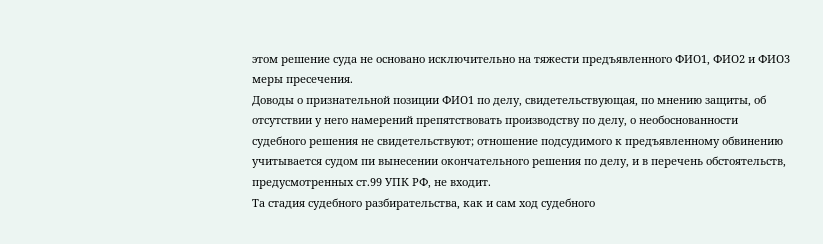этом решение суда не основано исключительно на тяжести предъявленного ФИО1, ФИО2 и ФИО3 меры пресечения.
Доводы о признательной позиции ФИО1 по делу, свидетельствующая, по мнению защиты, об отсутствии у него намерений препятствовать производству по делу, о необоснованности судебного решения не свидетельствуют; отношение подсудимого к предъявленному обвинению учитывается судом пи вынесении окончательного решения по делу, и в перечень обстоятельств, предусмотренных ст.99 УПК РФ, не входит.
Та стадия судебного разбирательства, как и сам ход судебного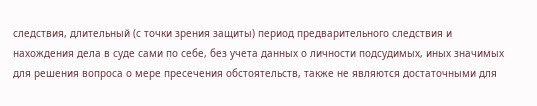следствия, длительный (с точки зрения защиты) период предварительного следствия и нахождения дела в суде сами по себе, без учета данных о личности подсудимых, иных значимых для решения вопроса о мере пресечения обстоятельств, также не являются достаточными для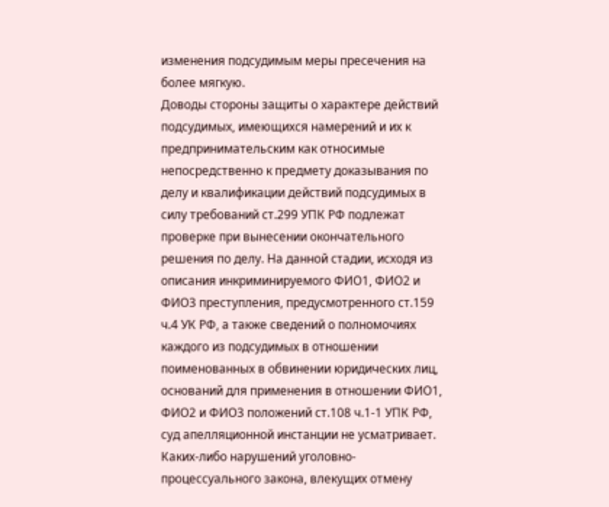изменения подсудимым меры пресечения на более мягкую.
Доводы стороны защиты о характере действий подсудимых, имеющихся намерений и их к предпринимательским как относимые непосредственно к предмету доказывания по делу и квалификации действий подсудимых в силу требований ст.299 УПК РФ подлежат проверке при вынесении окончательного решения по делу. На данной стадии, исходя из описания инкриминируемого ФИО1, ФИО2 и ФИО3 преступления, предусмотренного ст.159 ч.4 УК РФ, а также сведений о полномочиях каждого из подсудимых в отношении поименованных в обвинении юридических лиц, оснований для применения в отношении ФИО1, ФИО2 и ФИО3 положений ст.108 ч.1-1 УПК РФ, суд апелляционной инстанции не усматривает.
Каких-либо нарушений уголовно-процессуального закона, влекущих отмену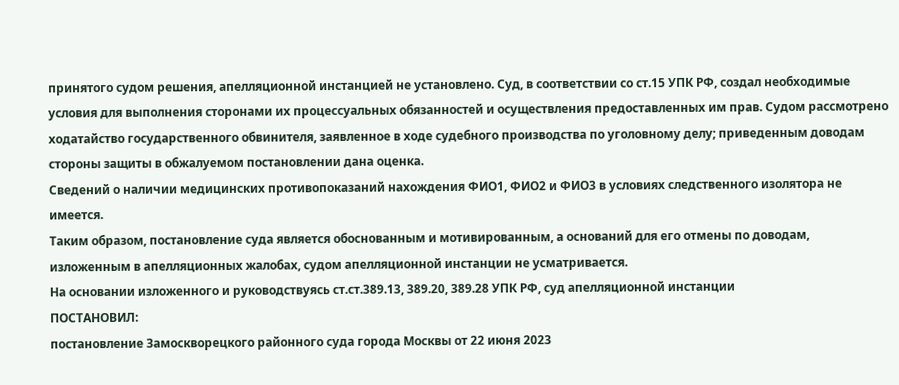принятого судом решения, апелляционной инстанцией не установлено. Суд, в соответствии со ст.15 УПК РФ, создал необходимые условия для выполнения сторонами их процессуальных обязанностей и осуществления предоставленных им прав. Судом рассмотрено ходатайство государственного обвинителя, заявленное в ходе судебного производства по уголовному делу; приведенным доводам стороны защиты в обжалуемом постановлении дана оценка.
Сведений о наличии медицинских противопоказаний нахождения ФИО1, ФИО2 и ФИО3 в условиях следственного изолятора не имеется.
Таким образом, постановление суда является обоснованным и мотивированным, а оснований для его отмены по доводам, изложенным в апелляционных жалобах, судом апелляционной инстанции не усматривается.
На основании изложенного и руководствуясь ст.ст.389.13, 389.20, 389.28 УПК РФ, суд апелляционной инстанции
ПОСТАНОВИЛ:
постановление Замоскворецкого районного суда города Москвы от 22 июня 2023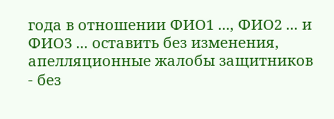года в отношении ФИО1 ..., ФИО2 ... и ФИО3 ... оставить без изменения, апелляционные жалобы защитников - без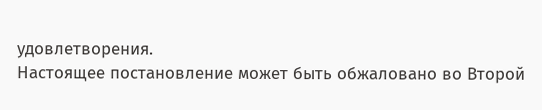удовлетворения.
Настоящее постановление может быть обжаловано во Второй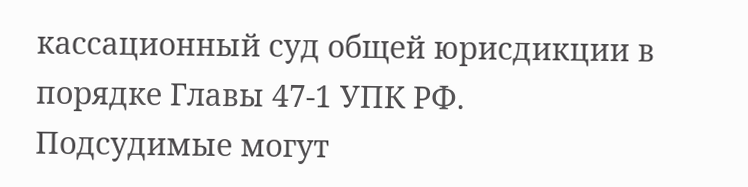кассационный суд общей юрисдикции в порядке Главы 47-1 УПК РФ.
Подсудимые могут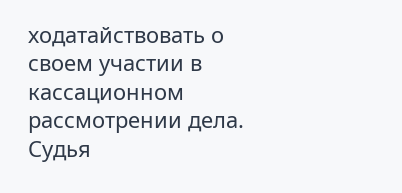ходатайствовать о своем участии в кассационном рассмотрении дела.
Судья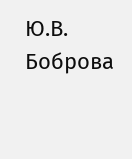Ю.В. Боброва